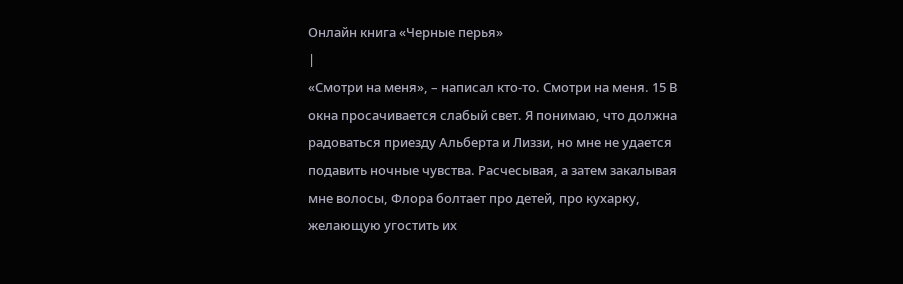Онлайн книга «Черные перья»
|
«Смотри на меня», – написал кто-то. Смотри на меня. 15 В окна просачивается слабый свет. Я понимаю, что должна радоваться приезду Альберта и Лиззи, но мне не удается подавить ночные чувства. Расчесывая, а затем закалывая мне волосы, Флора болтает про детей, про кухарку, желающую угостить их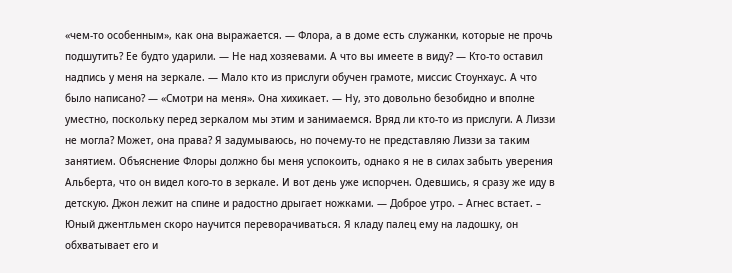«чем-то особенным», как она выражается. — Флора, а в доме есть служанки, которые не прочь подшутить? Ее будто ударили. — Не над хозяевами. А что вы имеете в виду? — Кто-то оставил надпись у меня на зеркале. — Мало кто из прислуги обучен грамоте, миссис Стоунхаус. А что было написано? — «Смотри на меня». Она хихикает. — Ну, это довольно безобидно и вполне уместно, поскольку перед зеркалом мы этим и занимаемся. Вряд ли кто-то из прислуги. А Лиззи не могла? Может, она права? Я задумываюсь, но почему-то не представляю Лиззи за таким занятием. Объяснение Флоры должно бы меня успокоить, однако я не в силах забыть уверения Альберта, что он видел кого-то в зеркале. И вот день уже испорчен. Одевшись, я сразу же иду в детскую. Джон лежит на спине и радостно дрыгает ножками. — Доброе утро. – Агнес встает. – Юный джентльмен скоро научится переворачиваться. Я кладу палец ему на ладошку, он обхватывает его и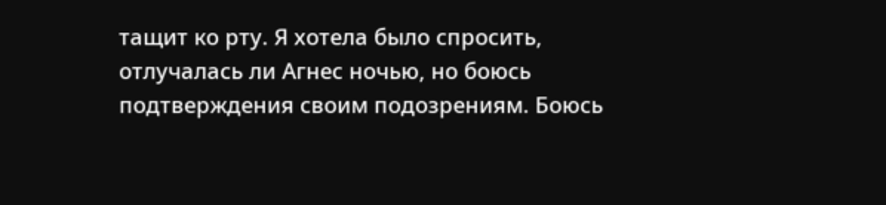тащит ко рту. Я хотела было спросить, отлучалась ли Агнес ночью, но боюсь подтверждения своим подозрениям. Боюсь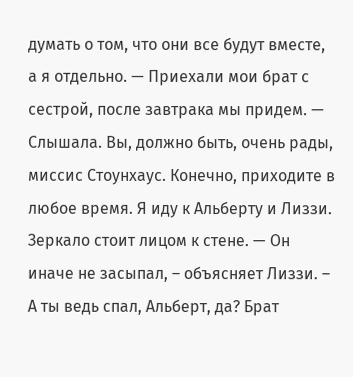думать о том, что они все будут вместе, а я отдельно. — Приехали мои брат с сестрой, после завтрака мы придем. — Слышала. Вы, должно быть, очень рады, миссис Стоунхаус. Конечно, приходите в любое время. Я иду к Альберту и Лиззи. Зеркало стоит лицом к стене. — Он иначе не засыпал, – объясняет Лиззи. – А ты ведь спал, Альберт, да? Брат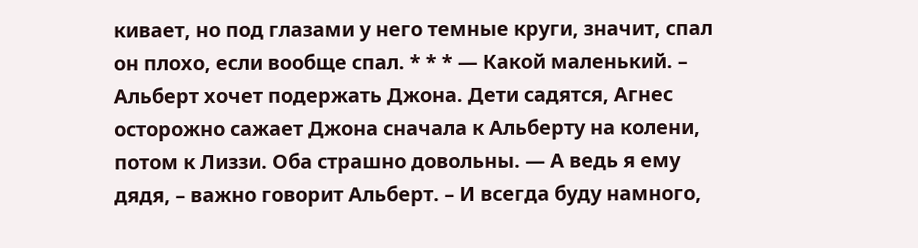кивает, но под глазами у него темные круги, значит, спал он плохо, если вообще спал. * * * — Какой маленький. – Альберт хочет подержать Джона. Дети садятся, Агнес осторожно сажает Джона сначала к Альберту на колени, потом к Лиззи. Оба страшно довольны. — А ведь я ему дядя, – важно говорит Альберт. – И всегда буду намного,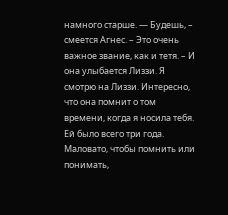намного старше. — Будешь, – смеется Агнес. – Это очень важное звание, как и тетя. – И она улыбается Лиззи. Я смотрю на Лиззи. Интересно, что она помнит о том времени, когда я носила тебя. Ей было всего три года. Маловато, чтобы помнить или понимать,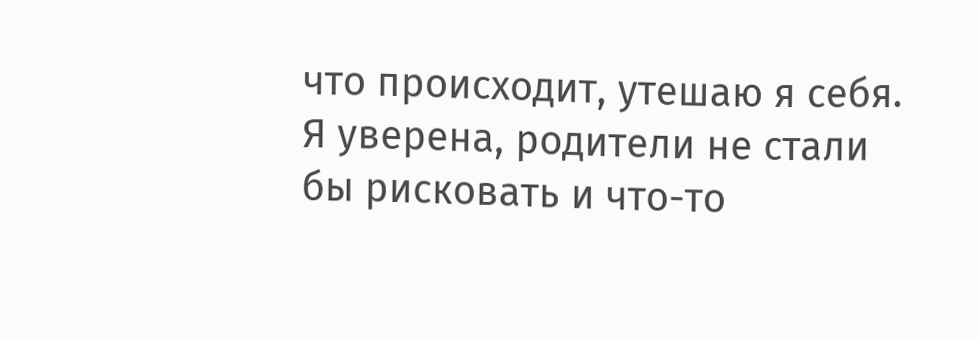что происходит, утешаю я себя. Я уверена, родители не стали бы рисковать и что-то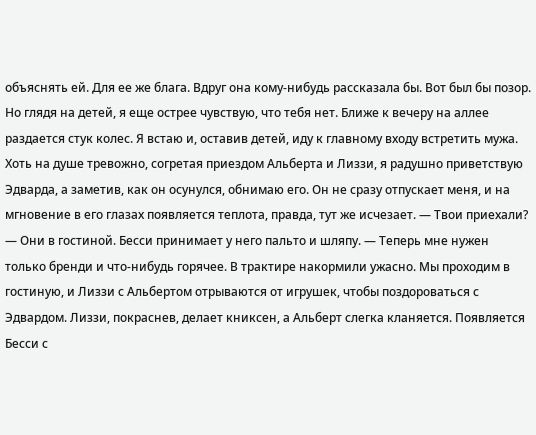объяснять ей. Для ее же блага. Вдруг она кому-нибудь рассказала бы. Вот был бы позор. Но глядя на детей, я еще острее чувствую, что тебя нет. Ближе к вечеру на аллее раздается стук колес. Я встаю и, оставив детей, иду к главному входу встретить мужа. Хоть на душе тревожно, согретая приездом Альберта и Лиззи, я радушно приветствую Эдварда, а заметив, как он осунулся, обнимаю его. Он не сразу отпускает меня, и на мгновение в его глазах появляется теплота, правда, тут же исчезает. — Твои приехали? — Они в гостиной. Бесси принимает у него пальто и шляпу. — Теперь мне нужен только бренди и что-нибудь горячее. В трактире накормили ужасно. Мы проходим в гостиную, и Лиззи с Альбертом отрываются от игрушек, чтобы поздороваться с Эдвардом. Лиззи, покраснев, делает книксен, а Альберт слегка кланяется. Появляется Бесси с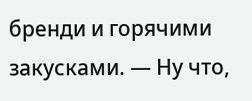бренди и горячими закусками. — Ну что,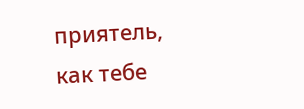приятель, как тебе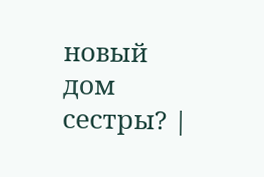новый дом сестры? |